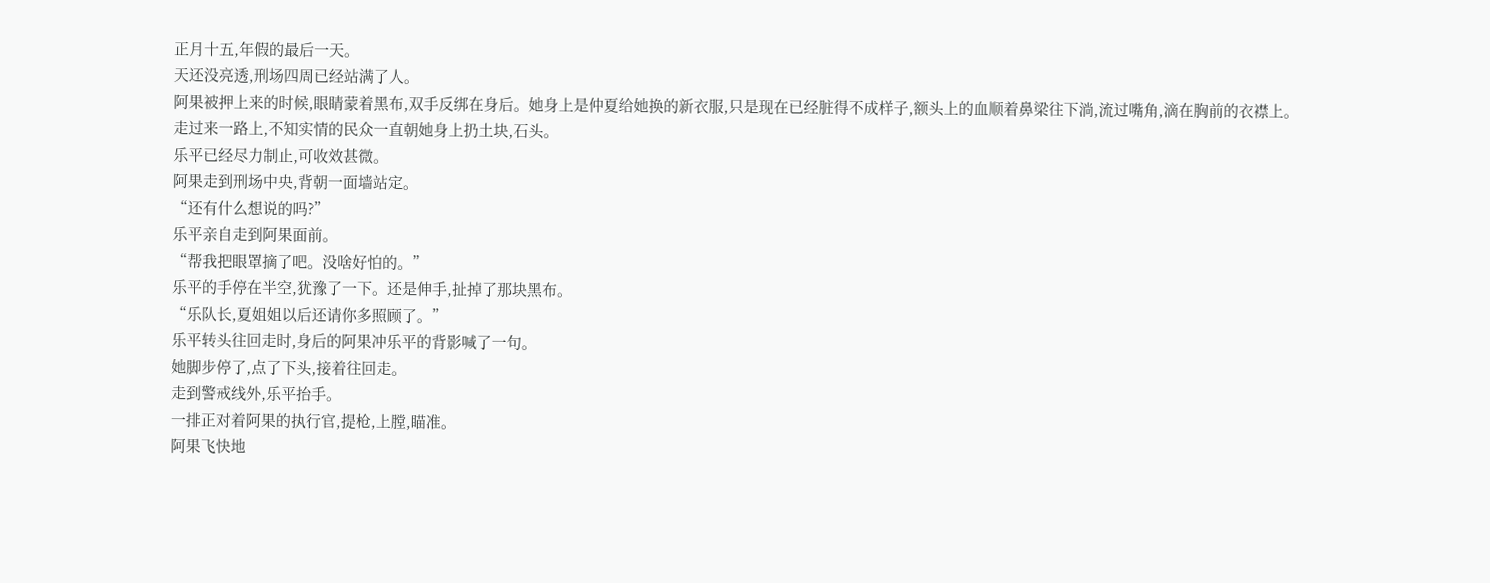正月十五,年假的最后一天。
天还没亮透,刑场四周已经站满了人。
阿果被押上来的时候,眼睛蒙着黑布,双手反绑在身后。她身上是仲夏给她换的新衣服,只是现在已经脏得不成样子,额头上的血顺着鼻梁往下淌,流过嘴角,滴在胸前的衣襟上。
走过来一路上,不知实情的民众一直朝她身上扔土块,石头。
乐平已经尽力制止,可收效甚微。
阿果走到刑场中央,背朝一面墙站定。
“还有什么想说的吗?”
乐平亲自走到阿果面前。
“帮我把眼罩摘了吧。没啥好怕的。”
乐平的手停在半空,犹豫了一下。还是伸手,扯掉了那块黑布。
“乐队长,夏姐姐以后还请你多照顾了。”
乐平转头往回走时,身后的阿果冲乐平的背影喊了一句。
她脚步停了,点了下头,接着往回走。
走到警戒线外,乐平抬手。
一排正对着阿果的执行官,提枪,上膛,瞄准。
阿果飞快地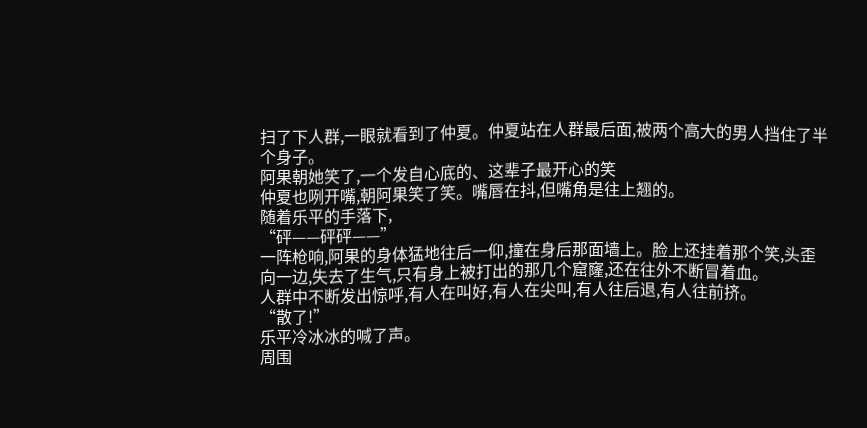扫了下人群,一眼就看到了仲夏。仲夏站在人群最后面,被两个高大的男人挡住了半个身子。
阿果朝她笑了,一个发自心底的、这辈子最开心的笑
仲夏也咧开嘴,朝阿果笑了笑。嘴唇在抖,但嘴角是往上翘的。
随着乐平的手落下,
“砰——砰砰——”
一阵枪响,阿果的身体猛地往后一仰,撞在身后那面墙上。脸上还挂着那个笑,头歪向一边,失去了生气,只有身上被打出的那几个窟窿,还在往外不断冒着血。
人群中不断发出惊呼,有人在叫好,有人在尖叫,有人往后退,有人往前挤。
“散了!”
乐平冷冰冰的喊了声。
周围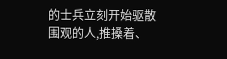的士兵立刻开始驱散围观的人,推搡着、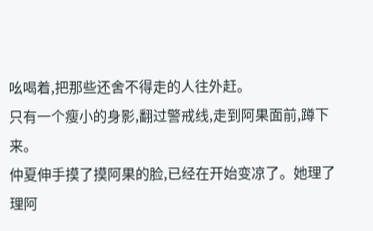吆喝着,把那些还舍不得走的人往外赶。
只有一个瘦小的身影,翻过警戒线,走到阿果面前,蹲下来。
仲夏伸手摸了摸阿果的脸,已经在开始变凉了。她理了理阿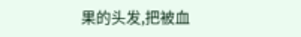果的头发,把被血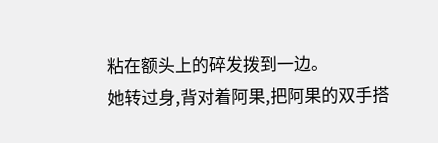粘在额头上的碎发拨到一边。
她转过身,背对着阿果,把阿果的双手搭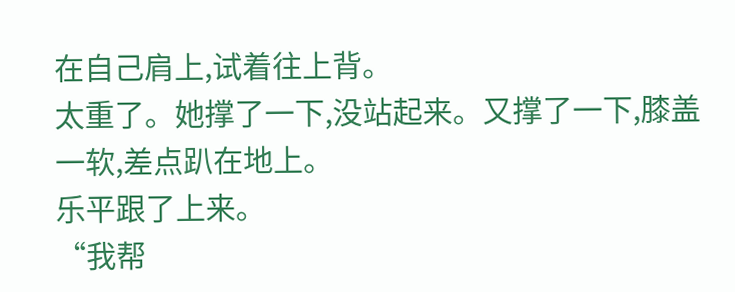在自己肩上,试着往上背。
太重了。她撑了一下,没站起来。又撑了一下,膝盖一软,差点趴在地上。
乐平跟了上来。
“我帮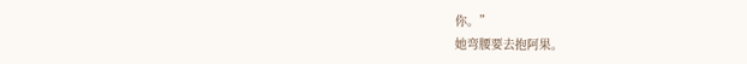你。”
她弯腰要去抱阿果。